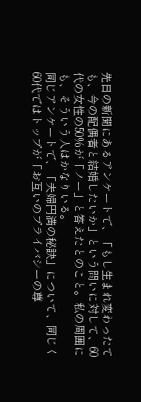先日の新聞にあるアンケートで、「もし生まれ変わったても、今の配偶者と結婚したいか」という問いに対して、60代の女性の50%が「ノー」と答えたとのこと。私の周囲にも、そういう人はかなりいる。
同じアンケートで、「夫婦円満の秘訣」について、同じく60代ではトップが「お互いのプライバシーの尊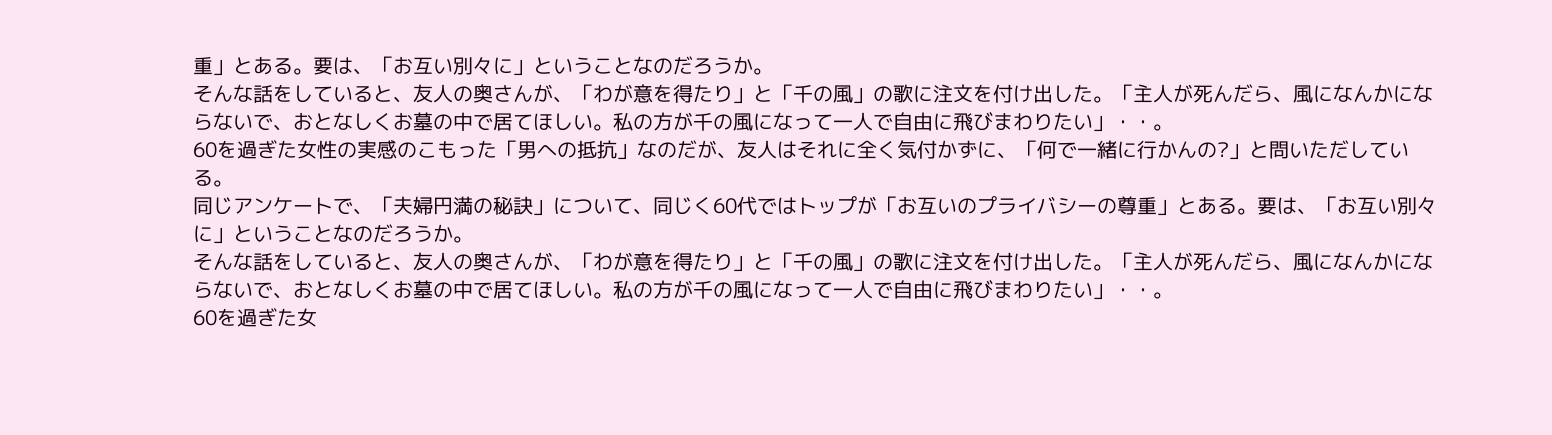重」とある。要は、「お互い別々に」ということなのだろうか。
そんな話をしていると、友人の奥さんが、「わが意を得たり」と「千の風」の歌に注文を付け出した。「主人が死んだら、風になんかにならないで、おとなしくお墓の中で居てほしい。私の方が千の風になって一人で自由に飛びまわりたい」・・。
60を過ぎた女性の実感のこもった「男への抵抗」なのだが、友人はそれに全く気付かずに、「何で一緒に行かんの?」と問いただしている。
同じアンケートで、「夫婦円満の秘訣」について、同じく60代ではトップが「お互いのプライバシーの尊重」とある。要は、「お互い別々に」ということなのだろうか。
そんな話をしていると、友人の奥さんが、「わが意を得たり」と「千の風」の歌に注文を付け出した。「主人が死んだら、風になんかにならないで、おとなしくお墓の中で居てほしい。私の方が千の風になって一人で自由に飛びまわりたい」・・。
60を過ぎた女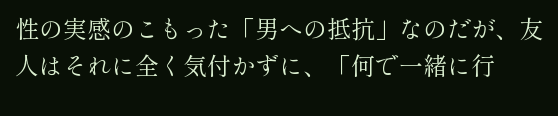性の実感のこもった「男への抵抗」なのだが、友人はそれに全く気付かずに、「何で一緒に行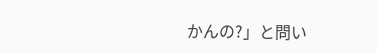かんの?」と問い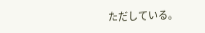ただしている。